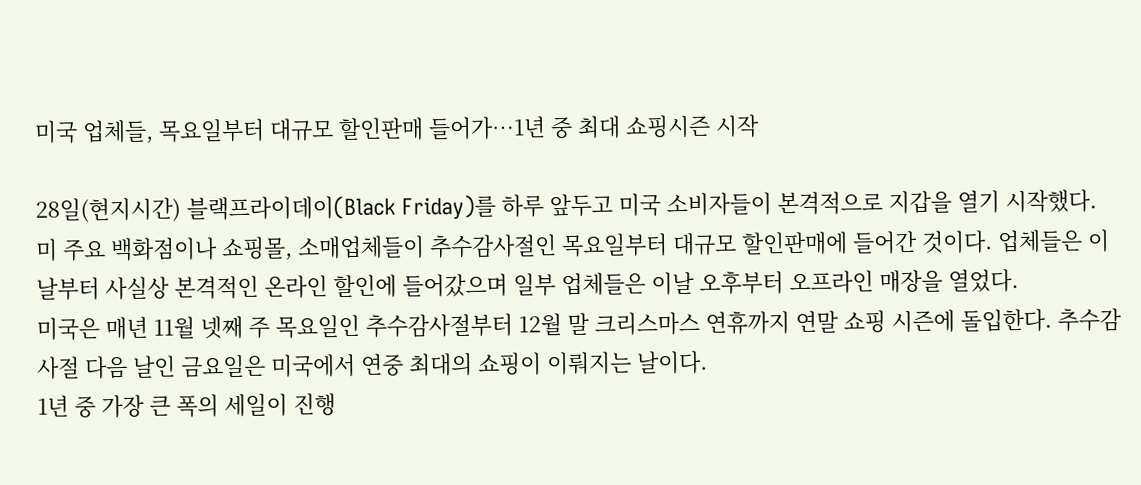미국 업체들, 목요일부터 대규모 할인판매 들어가…1년 중 최대 쇼핑시즌 시작

28일(현지시간) 블랙프라이데이(Black Friday)를 하루 앞두고 미국 소비자들이 본격적으로 지갑을 열기 시작했다.
미 주요 백화점이나 쇼핑몰, 소매업체들이 추수감사절인 목요일부터 대규모 할인판매에 들어간 것이다. 업체들은 이날부터 사실상 본격적인 온라인 할인에 들어갔으며 일부 업체들은 이날 오후부터 오프라인 매장을 열었다.
미국은 매년 11월 넷째 주 목요일인 추수감사절부터 12월 말 크리스마스 연휴까지 연말 쇼핑 시즌에 돌입한다. 추수감사절 다음 날인 금요일은 미국에서 연중 최대의 쇼핑이 이뤄지는 날이다.
1년 중 가장 큰 폭의 세일이 진행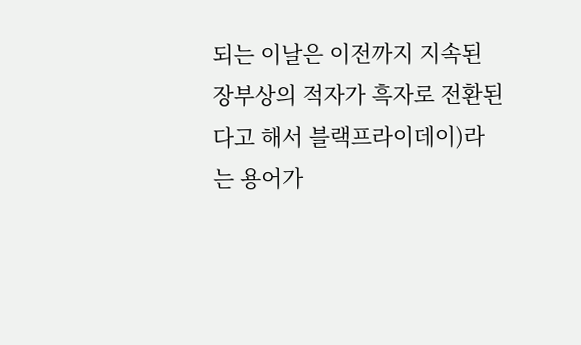되는 이날은 이전까지 지속된 장부상의 적자가 흑자로 전환된다고 해서 블랙프라이데이)라는 용어가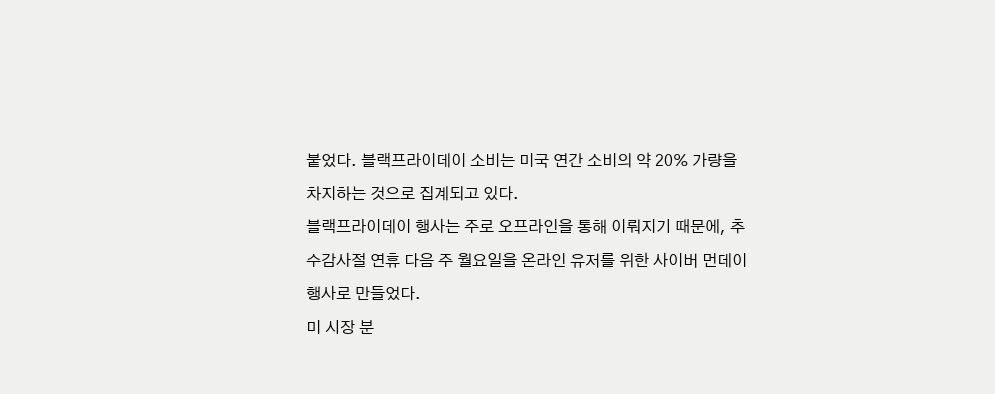붙었다. 블랙프라이데이 소비는 미국 연간 소비의 약 20% 가량을 차지하는 것으로 집계되고 있다.
블랙프라이데이 행사는 주로 오프라인을 통해 이뤄지기 때문에, 추수감사절 연휴 다음 주 월요일을 온라인 유저를 위한 사이버 먼데이 행사로 만들었다.
미 시장 분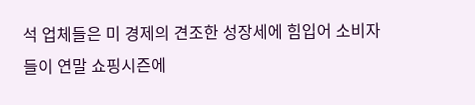석 업체들은 미 경제의 견조한 성장세에 힘입어 소비자들이 연말 쇼핑시즌에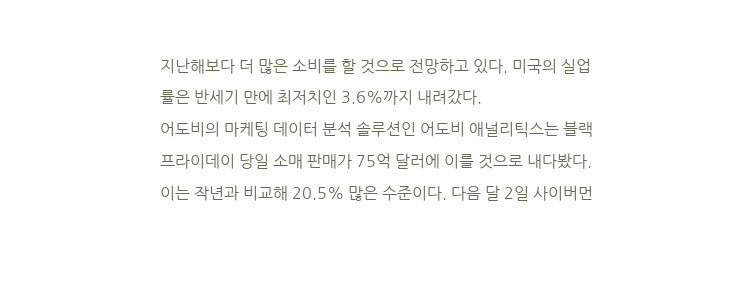지난해보다 더 많은 소비를 할 것으로 전망하고 있다. 미국의 실업률은 반세기 만에 최저치인 3.6%까지 내려갔다.
어도비의 마케팅 데이터 분석 솔루션인 어도비 애널리틱스는 블랙프라이데이 당일 소매 판매가 75억 달러에 이를 것으로 내다봤다. 이는 작년과 비교해 20.5% 많은 수준이다. 다음 달 2일 사이버먼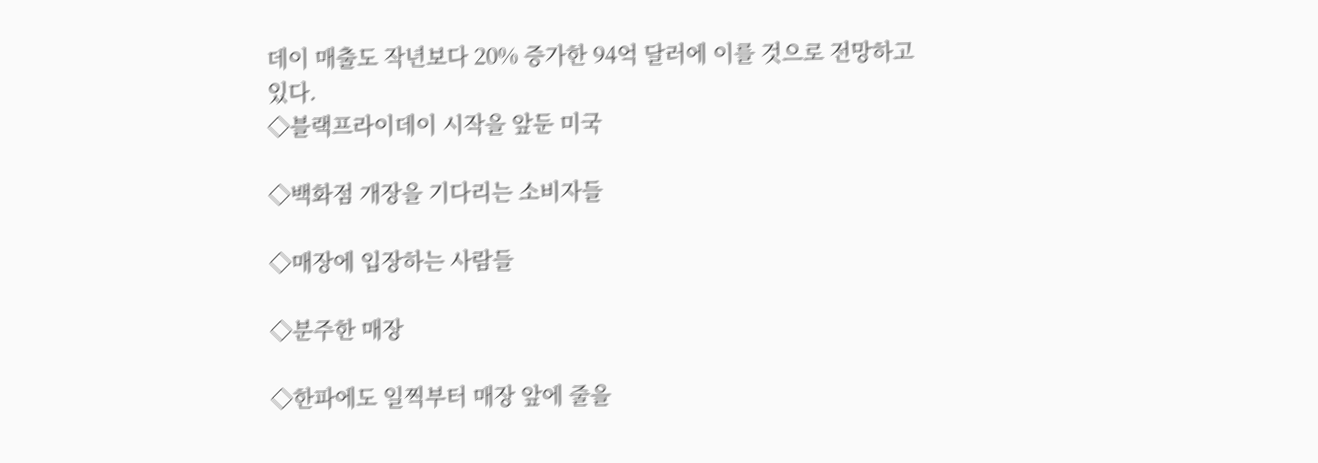데이 매출도 작년보다 20% 증가한 94억 달러에 이를 것으로 전망하고 있다.
◇블랙프라이데이 시작을 앞둔 미국

◇백화점 개장을 기다리는 소비자들

◇매장에 입장하는 사람들

◇분주한 매장

◇한파에도 일찍부터 매장 앞에 줄을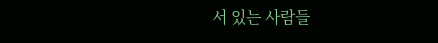서 있는 사람들